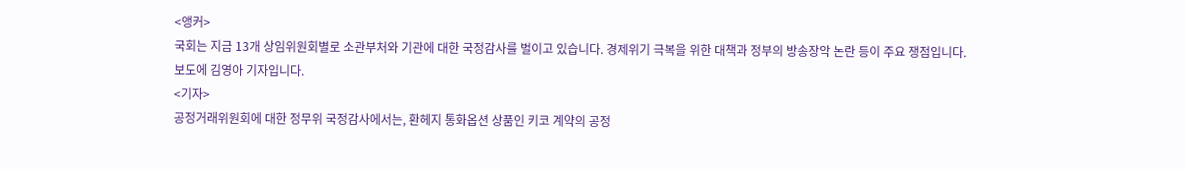<앵커>
국회는 지금 13개 상임위원회별로 소관부처와 기관에 대한 국정감사를 벌이고 있습니다. 경제위기 극복을 위한 대책과 정부의 방송장악 논란 등이 주요 쟁점입니다.
보도에 김영아 기자입니다.
<기자>
공정거래위원회에 대한 정무위 국정감사에서는, 환헤지 통화옵션 상품인 키코 계약의 공정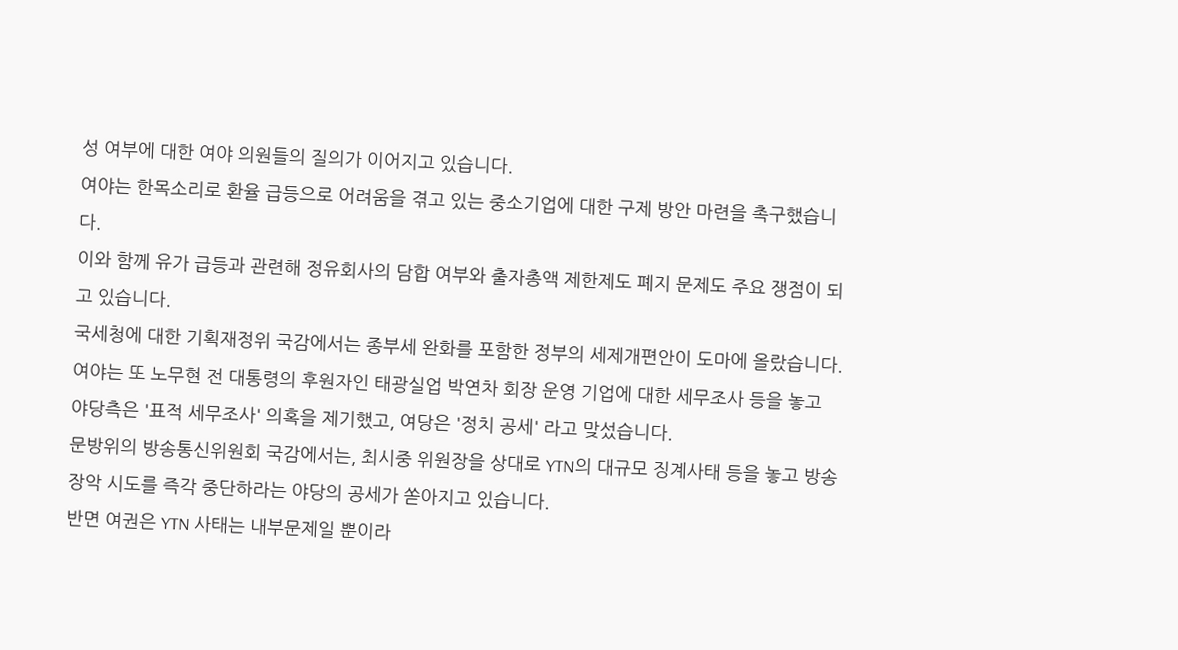성 여부에 대한 여야 의원들의 질의가 이어지고 있습니다.
여야는 한목소리로 환율 급등으로 어려움을 겪고 있는 중소기업에 대한 구제 방안 마련을 촉구했습니다.
이와 함께 유가 급등과 관련해 정유회사의 담합 여부와 출자총액 제한제도 폐지 문제도 주요 쟁점이 되고 있습니다.
국세청에 대한 기획재정위 국감에서는 종부세 완화를 포함한 정부의 세제개편안이 도마에 올랐습니다.
여야는 또 노무현 전 대통령의 후원자인 태광실업 박연차 회장 운영 기업에 대한 세무조사 등을 놓고 야당측은 '표적 세무조사' 의혹을 제기했고, 여당은 '정치 공세' 라고 맞섰습니다.
문방위의 방송통신위원회 국감에서는, 최시중 위원장을 상대로 YTN의 대규모 징계사태 등을 놓고 방송장악 시도를 즉각 중단하라는 야당의 공세가 쏟아지고 있습니다.
반면 여권은 YTN 사태는 내부문제일 뿐이라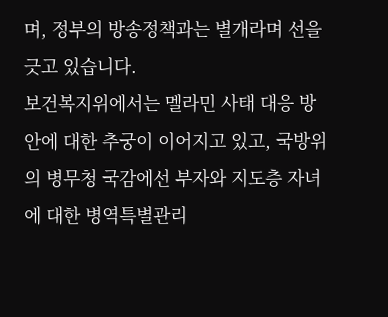며, 정부의 방송정책과는 별개라며 선을 긋고 있습니다.
보건복지위에서는 멜라민 사태 대응 방안에 대한 추궁이 이어지고 있고, 국방위의 병무청 국감에선 부자와 지도층 자녀에 대한 병역특별관리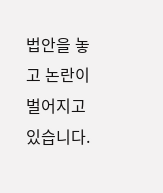법안을 놓고 논란이 벌어지고 있습니다.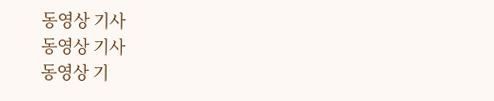동영상 기사
동영상 기사
동영상 기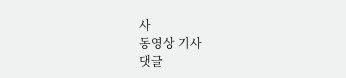사
동영상 기사
댓글